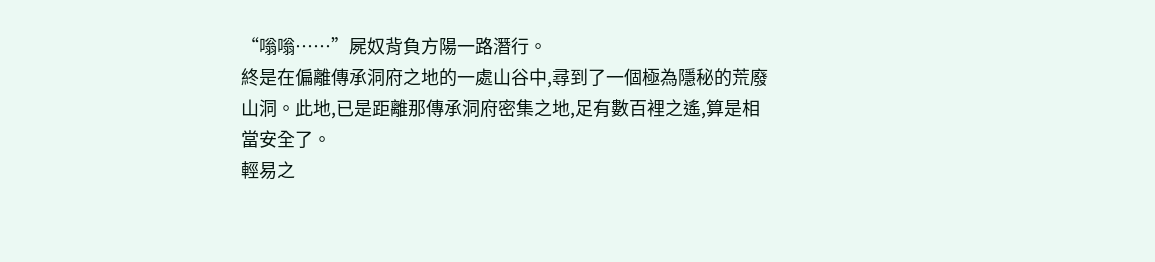“嗡嗡……”屍奴背負方陽一路潛行。
終是在偏離傳承洞府之地的一處山谷中,尋到了一個極為隱秘的荒廢山洞。此地,已是距離那傳承洞府密集之地,足有數百裡之遙,算是相當安全了。
輕易之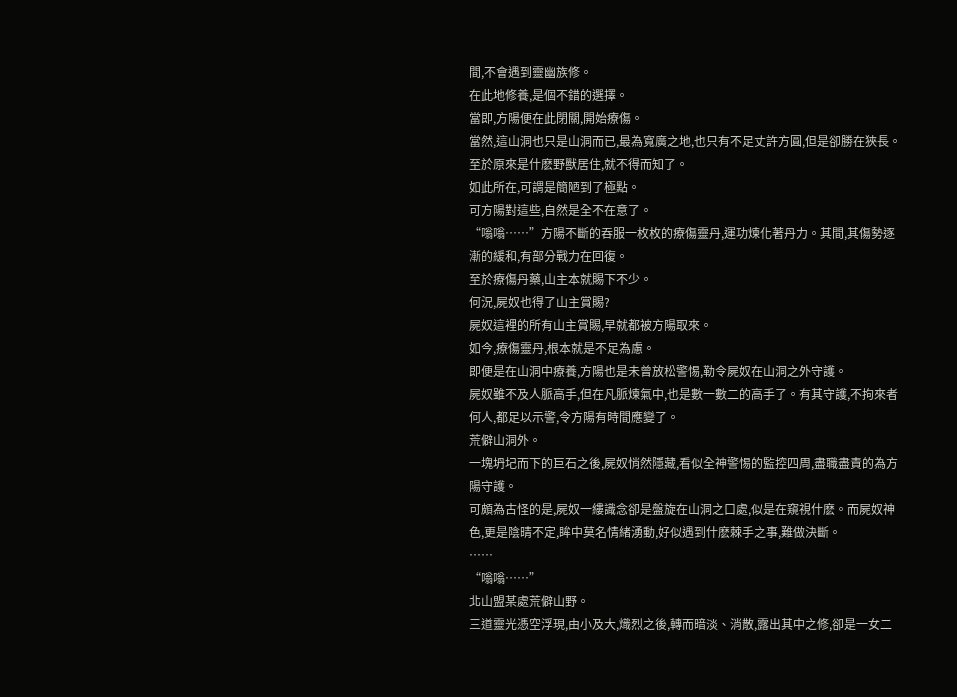間,不會遇到靈幽族修。
在此地修養,是個不錯的選擇。
當即,方陽便在此閉關,開始療傷。
當然,這山洞也只是山洞而已,最為寬廣之地,也只有不足丈許方圓,但是卻勝在狹長。至於原來是什麽野獸居住,就不得而知了。
如此所在,可謂是簡陋到了極點。
可方陽對這些,自然是全不在意了。
“嗡嗡……”方陽不斷的吞服一枚枚的療傷靈丹,運功煉化著丹力。其間,其傷勢逐漸的緩和,有部分戰力在回復。
至於療傷丹藥,山主本就賜下不少。
何況,屍奴也得了山主賞賜?
屍奴這裡的所有山主賞賜,早就都被方陽取來。
如今,療傷靈丹,根本就是不足為慮。
即便是在山洞中療養,方陽也是未曾放松警惕,勒令屍奴在山洞之外守護。
屍奴雖不及人脈高手,但在凡脈煉氣中,也是數一數二的高手了。有其守護,不拘來者何人,都足以示警,令方陽有時間應變了。
荒僻山洞外。
一塊坍圮而下的巨石之後,屍奴悄然隱藏,看似全神警惕的監控四周,盡職盡責的為方陽守護。
可頗為古怪的是,屍奴一縷識念卻是盤旋在山洞之口處,似是在窺視什麽。而屍奴神色,更是陰晴不定,眸中莫名情緒湧動,好似遇到什麽棘手之事,難做決斷。
……
“嗡嗡……”
北山盟某處荒僻山野。
三道靈光憑空浮現,由小及大,熾烈之後,轉而暗淡、消散,露出其中之修,卻是一女二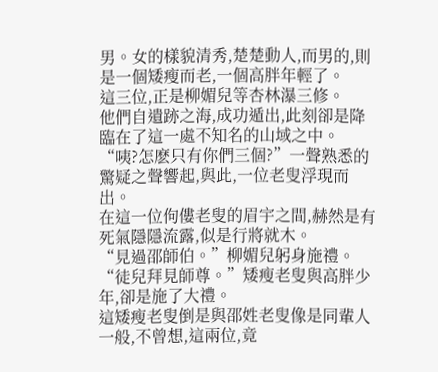男。女的樣貌清秀,楚楚動人,而男的,則是一個矮瘦而老,一個高胖年輕了。
這三位,正是柳媚兒等杏林瀑三修。
他們自遺跡之海,成功遁出,此刻卻是降臨在了這一處不知名的山域之中。
“咦?怎麽只有你們三個?”一聲熟悉的驚疑之聲響起,與此,一位老叟浮現而出。
在這一位佝僂老叟的眉宇之間,赫然是有死氣隱隱流露,似是行將就木。
“見過邵師伯。”柳媚兒躬身施禮。
“徒兒拜見師尊。”矮瘦老叟與高胖少年,卻是施了大禮。
這矮瘦老叟倒是與邵姓老叟像是同輩人一般,不曾想,這兩位,竟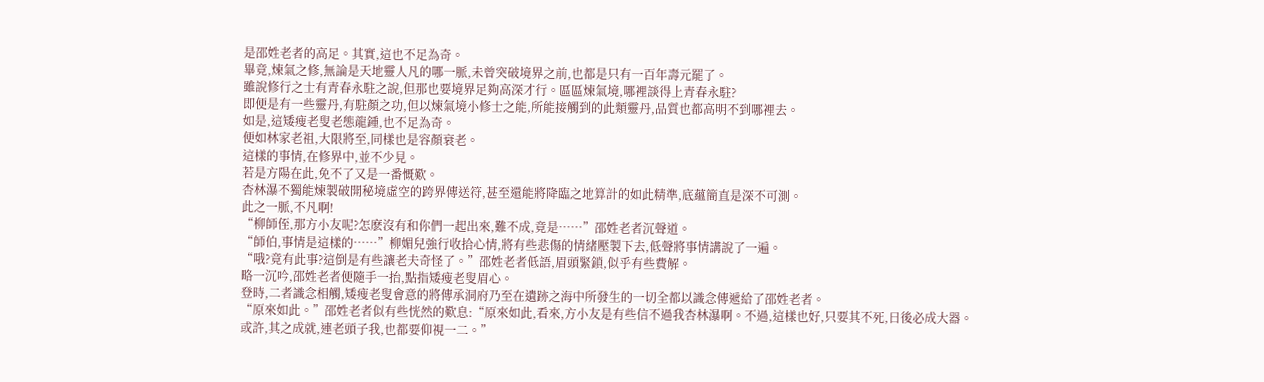是邵姓老者的高足。其實,這也不足為奇。
畢竟,煉氣之修,無論是天地靈人凡的哪一脈,未曾突破境界之前,也都是只有一百年壽元罷了。
雖說修行之士有青春永駐之說,但那也要境界足夠高深才行。區區煉氣境,哪裡談得上青春永駐?
即便是有一些靈丹,有駐顏之功,但以煉氣境小修士之能,所能接觸到的此類靈丹,品質也都高明不到哪裡去。
如是,這矮瘦老叟老態龍鍾,也不足為奇。
便如林家老祖,大限將至,同樣也是容顏衰老。
這樣的事情,在修界中,並不少見。
若是方陽在此,免不了又是一番慨歎。
杏林瀑不獨能煉製破開秘境虛空的跨界傳送符,甚至還能將降臨之地算計的如此精準,底蘊簡直是深不可測。
此之一脈,不凡啊!
“柳師侄,那方小友呢?怎麽沒有和你們一起出來,難不成,竟是……”邵姓老者沉聲道。
“師伯,事情是這樣的……”柳媚兒強行收拾心情,將有些悲傷的情緒壓製下去,低聲將事情講說了一遍。
“哦?竟有此事?這倒是有些讓老夫奇怪了。”邵姓老者低語,眉頭緊鎖,似乎有些費解。
略一沉吟,邵姓老者便隨手一抬,點指矮瘦老叟眉心。
登時,二者識念相觸,矮瘦老叟會意的將傳承洞府乃至在遺跡之海中所發生的一切全都以識念傳遞給了邵姓老者。
“原來如此。”邵姓老者似有些恍然的歎息:“原來如此,看來,方小友是有些信不過我杏林瀑啊。不過,這樣也好,只要其不死,日後必成大器。
或許,其之成就,連老頭子我,也都要仰視一二。”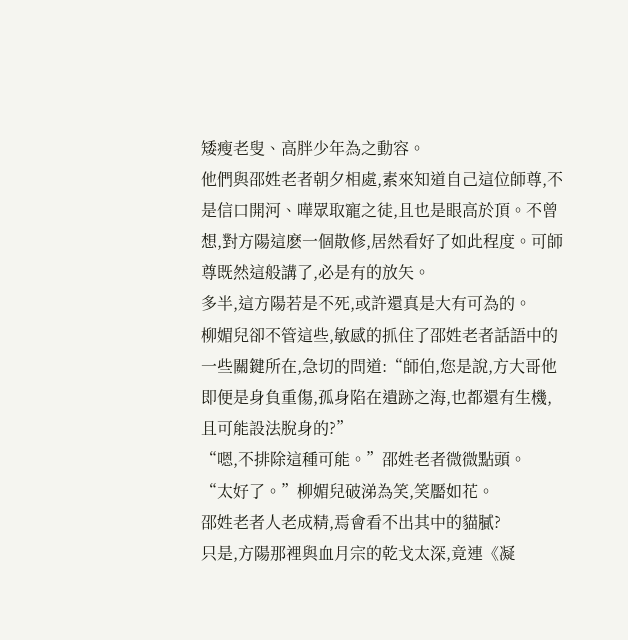矮瘦老叟、高胖少年為之動容。
他們與邵姓老者朝夕相處,素來知道自己這位師尊,不是信口開河、嘩眾取寵之徒,且也是眼高於頂。不曾想,對方陽這麽一個散修,居然看好了如此程度。可師尊既然這般講了,必是有的放矢。
多半,這方陽若是不死,或許還真是大有可為的。
柳媚兒卻不管這些,敏感的抓住了邵姓老者話語中的一些關鍵所在,急切的問道:“師伯,您是說,方大哥他即便是身負重傷,孤身陷在遺跡之海,也都還有生機,且可能設法脫身的?”
“嗯,不排除這種可能。”邵姓老者微微點頭。
“太好了。”柳媚兒破涕為笑,笑靨如花。
邵姓老者人老成精,焉會看不出其中的貓膩?
只是,方陽那裡與血月宗的乾戈太深,竟連《凝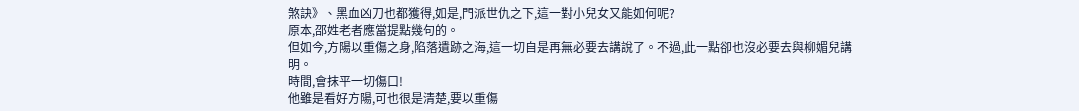煞訣》、黑血凶刀也都獲得,如是,門派世仇之下,這一對小兒女又能如何呢?
原本,邵姓老者應當提點幾句的。
但如今,方陽以重傷之身,陷落遺跡之海,這一切自是再無必要去講說了。不過,此一點卻也沒必要去與柳媚兒講明。
時間,會抹平一切傷口!
他雖是看好方陽,可也很是清楚,要以重傷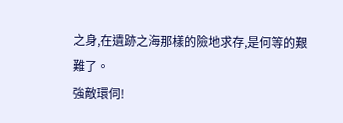之身,在遺跡之海那樣的險地求存,是何等的艱難了。
強敵環伺!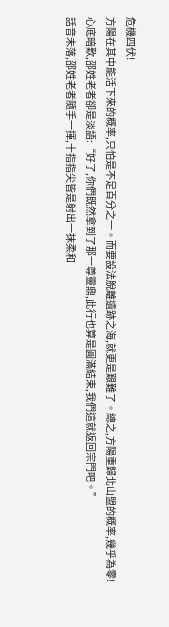危機四伏!
方陽在其中能活下來的概率,只怕是不足百分之一。而要設法脫離遺跡之海,就更是艱難了。總之,方陽重歸北山盟的概率,幾乎為零!
心底暗歎,邵姓老者卻是淡語:“好了,你們既然拿到了那一尊靈鼎,此行也算是圓滿結束,我們這就返回宗門吧。”
話音未落,邵姓老者隨手一揮,十指指尖皆是射出一抹柔和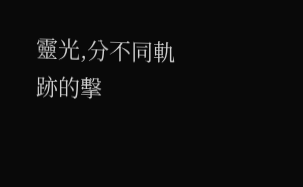靈光,分不同軌跡的擊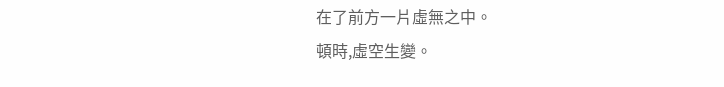在了前方一片虛無之中。
頓時,虛空生變。